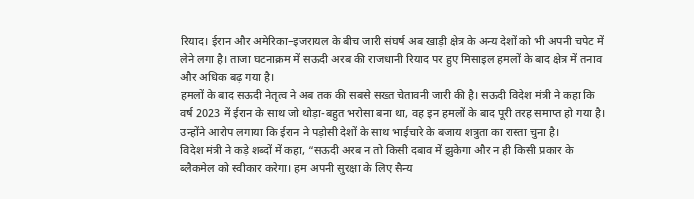रियाद। ईरान और अमेरिका–इजरायल के बीच जारी संघर्ष अब खाड़ी क्षेत्र के अन्य देशों को भी अपनी चपेट में लेने लगा है। ताजा घटनाक्रम में सऊदी अरब की राजधानी रियाद पर हुए मिसाइल हमलों के बाद क्षेत्र में तनाव और अधिक बढ़ गया है।
हमलों के बाद सऊदी नेतृत्व ने अब तक की सबसे सख्त चेतावनी जारी की है। सऊदी विदेश मंत्री ने कहा कि वर्ष 2023 में ईरान के साथ जो थोड़ा-बहुत भरोसा बना था, वह इन हमलों के बाद पूरी तरह समाप्त हो गया है। उन्होंने आरोप लगाया कि ईरान ने पड़ोसी देशों के साथ भाईचारे के बजाय शत्रुता का रास्ता चुना है।
विदेश मंत्री ने कड़े शब्दों में कहा, “सऊदी अरब न तो किसी दबाव में झुकेगा और न ही किसी प्रकार के ब्लैकमेल को स्वीकार करेगा। हम अपनी सुरक्षा के लिए सैन्य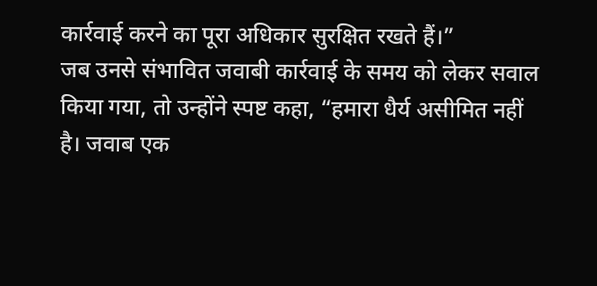कार्रवाई करने का पूरा अधिकार सुरक्षित रखते हैं।”
जब उनसे संभावित जवाबी कार्रवाई के समय को लेकर सवाल किया गया, तो उन्होंने स्पष्ट कहा, “हमारा धैर्य असीमित नहीं है। जवाब एक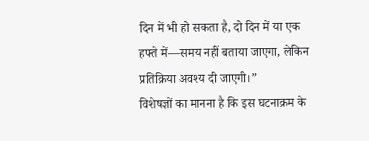दिन में भी हो सकता है, दो दिन में या एक हफ्ते में—समय नहीं बताया जाएगा, लेकिन प्रतिक्रिया अवश्य दी जाएगी।”
विशेषज्ञों का मानना है कि इस घटनाक्रम के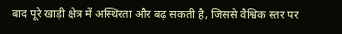बाद पूरे खाड़ी क्षेत्र में अस्थिरता और बढ़ सकती है, जिससे वैश्विक स्तर पर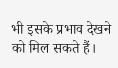भी इसके प्रभाव देखने को मिल सकते हैं।